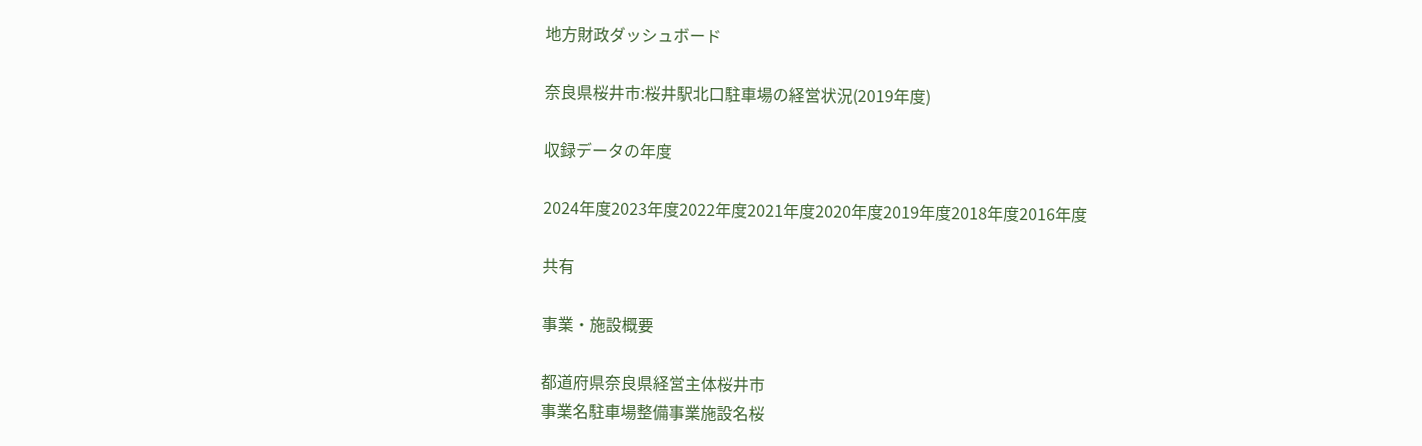地方財政ダッシュボード

奈良県桜井市:桜井駅北口駐車場の経営状況(2019年度)

収録データの年度

2024年度2023年度2022年度2021年度2020年度2019年度2018年度2016年度

共有

事業・施設概要

都道府県奈良県経営主体桜井市
事業名駐車場整備事業施設名桜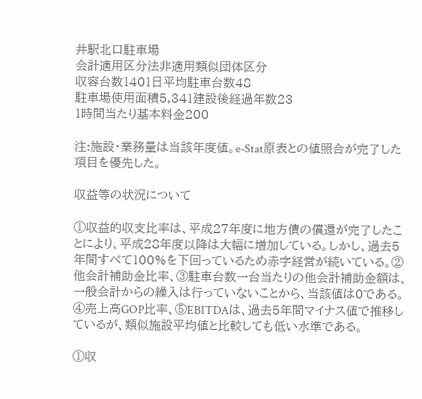井駅北口駐車場
会計適用区分法非適用類似団体区分
収容台数1401日平均駐車台数48
駐車場使用面積5,341建設後経過年数23
1時間当たり基本料金200

注:施設・業務量は当該年度値。e-Stat原表との値照合が完了した項目を優先した。

収益等の状況について

①収益的収支比率は、平成27年度に地方債の償還が完了したことにより、平成28年度以降は大幅に増加している。しかし、過去5年間すべて100%を下回っているため赤字経営が続いている。②他会計補助金比率、③駐車台数一台当たりの他会計補助金額は、一般会計からの繰入は行っていないことから、当該値は0である。④売上高GOP比率、⑤EBITDAは、過去5年間マイナス値で推移しているが、類似施設平均値と比較しても低い水準である。

①収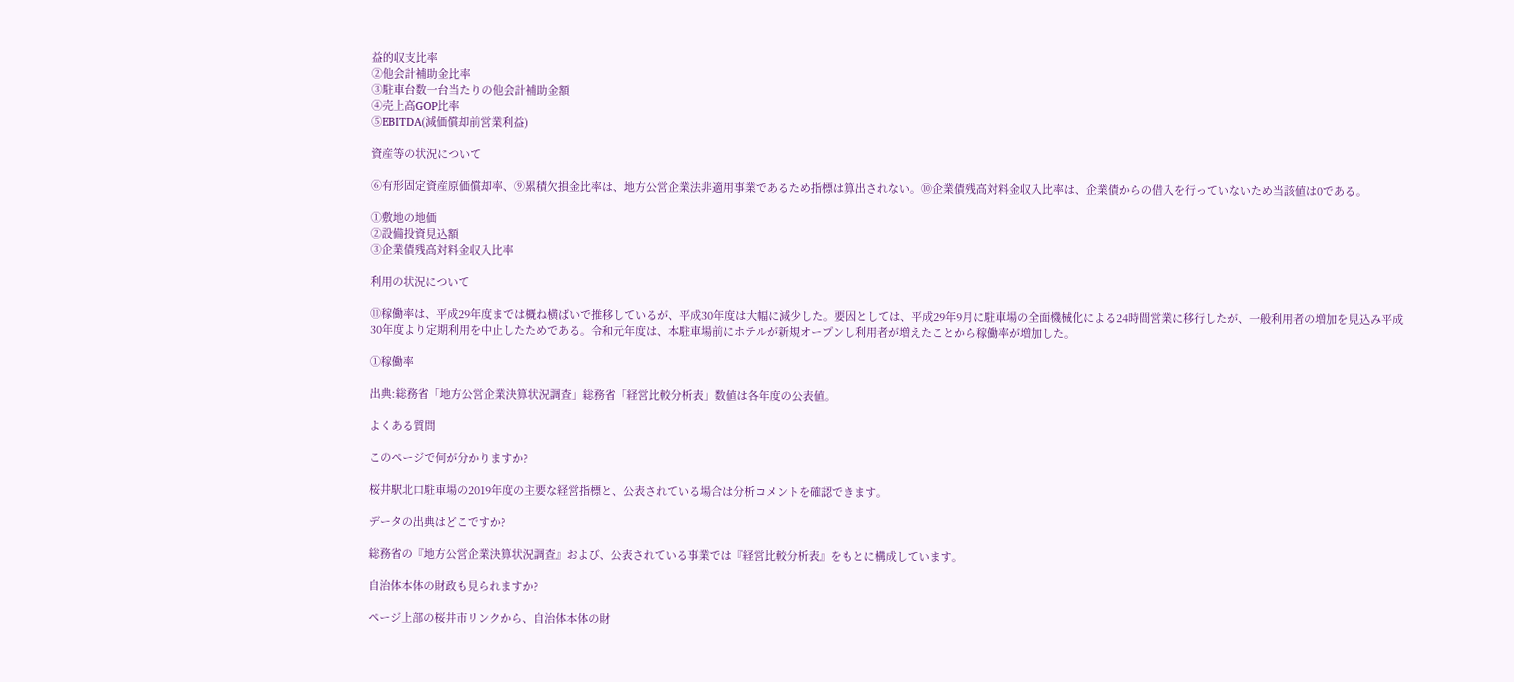益的収支比率
②他会計補助金比率
③駐車台数一台当たりの他会計補助金額
④売上高GOP比率
⑤EBITDA(減価償却前営業利益)

資産等の状況について

⑥有形固定資産原価償却率、⑨累積欠損金比率は、地方公営企業法非適用事業であるため指標は算出されない。⑩企業債残高対料金収入比率は、企業債からの借入を行っていないため当該値は0である。

①敷地の地価
②設備投資見込額
③企業債残高対料金収入比率

利用の状況について

⑪稼働率は、平成29年度までは概ね横ばいで推移しているが、平成30年度は大幅に減少した。要因としては、平成29年9月に駐車場の全面機械化による24時間営業に移行したが、一般利用者の増加を見込み平成30年度より定期利用を中止したためである。令和元年度は、本駐車場前にホテルが新規オープンし利用者が増えたことから稼働率が増加した。

①稼働率

出典:総務省「地方公営企業決算状況調査」総務省「経営比較分析表」数値は各年度の公表値。

よくある質問

このページで何が分かりますか?

桜井駅北口駐車場の2019年度の主要な経営指標と、公表されている場合は分析コメントを確認できます。

データの出典はどこですか?

総務省の『地方公営企業決算状況調査』および、公表されている事業では『経営比較分析表』をもとに構成しています。

自治体本体の財政も見られますか?

ページ上部の桜井市リンクから、自治体本体の財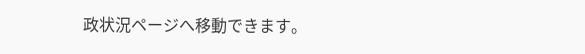政状況ページへ移動できます。